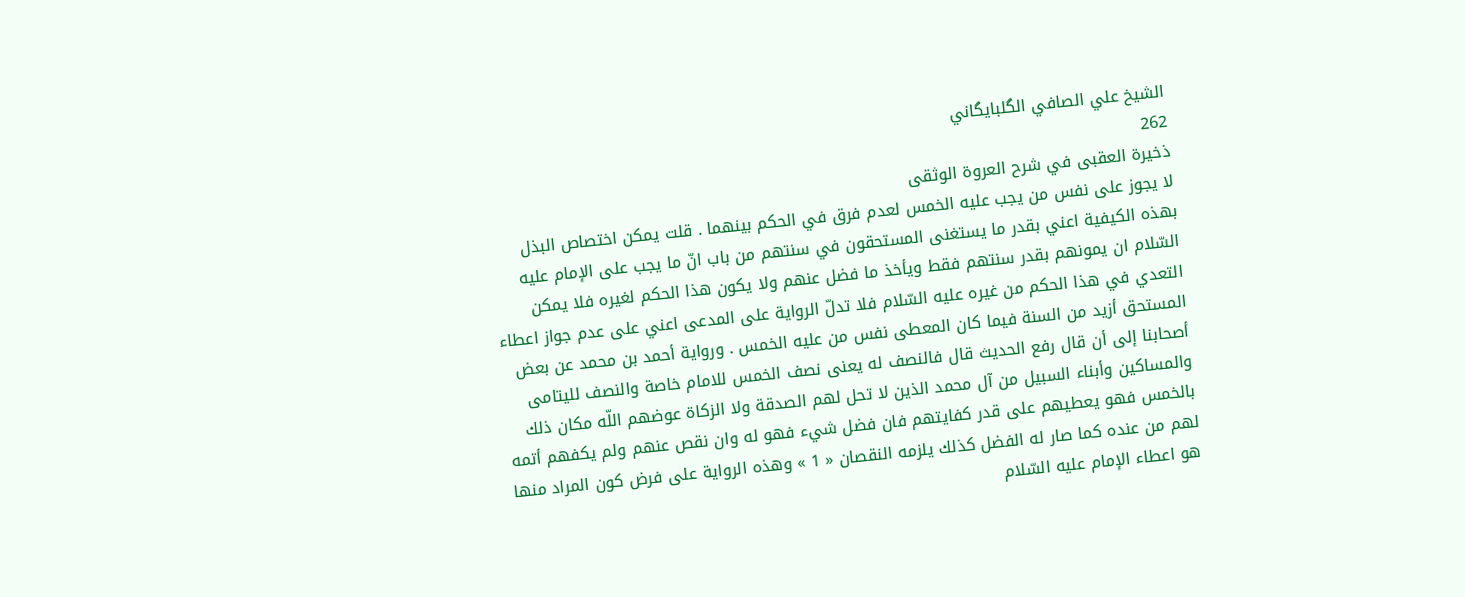الشيخ علي الصافي الگلبايگاني
262
ذخيرة العقبى في شرح العروة الوثقى
لا يجوز على نفس من يجب عليه الخمس لعدم فرق في الحكم بينهما . قلت يمكن اختصاص البذل بهذه الكيفية اعني بقدر ما يستغنى المستحقون في سنتهم من باب انّ ما يجب على الإمام عليه السّلام ان يمونهم بقدر سنتهم فقط ويأخذ ما فضل عنهم ولا يكون هذا الحكم لغيره فلا يمكن التعدي في هذا الحكم من غيره عليه السّلام فلا تدلّ الرواية على المدعى اعني على عدم جواز اعطاء المستحق أزيد من السنة فيما كان المعطى نفس من عليه الخمس . ورواية أحمد بن محمد عن بعض أصحابنا إلى أن قال رفع الحديث قال فالنصف له يعنى نصف الخمس للامام خاصة والنصف لليتامى والمساكين وأبناء السبيل من آل محمد الذين لا تحل لهم الصدقة ولا الزكاة عوضهم اللّه مكان ذلك بالخمس فهو يعطيهم على قدر كفايتهم فان فضل شيء فهو له وان نقص عنهم ولم يكفهم أتمه لهم من عنده كما صار له الفضل كذلك يلزمه النقصان « 1 » وهذه الرواية على فرض كون المراد منها هو اعطاء الإمام عليه السّلام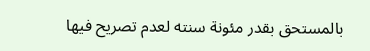بالمستحق بقدر مئونة سنته لعدم تصريح فيها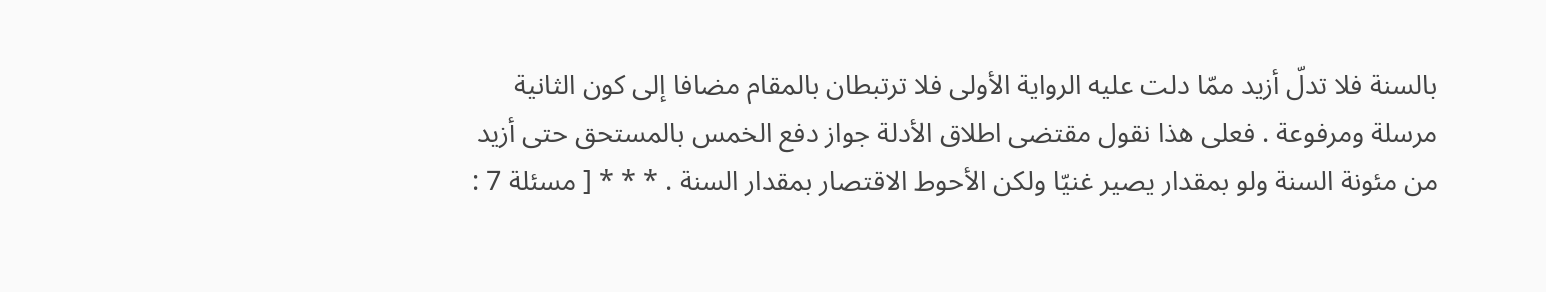بالسنة فلا تدلّ أزيد ممّا دلت عليه الرواية الأولى فلا ترتبطان بالمقام مضافا إلى كون الثانية مرسلة ومرفوعة . فعلى هذا نقول مقتضى اطلاق الأدلة جواز دفع الخمس بالمستحق حتى أزيد من مئونة السنة ولو بمقدار يصير غنيّا ولكن الأحوط الاقتصار بمقدار السنة . * * * [ مسئلة 7 :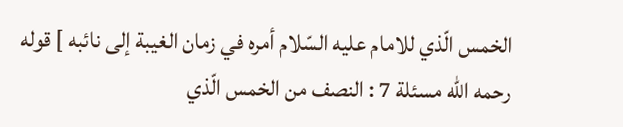الخمس الّذي للامام عليه السّلام أمره في زمان الغيبة إلى نائبه ] قوله رحمه اللّه مسئلة 7 : النصف من الخمس الّذي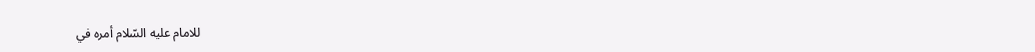للامام عليه السّلام أمره في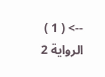--> ( 1 ) الرواية 2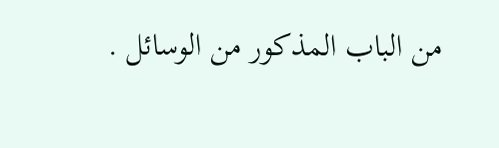من الباب المذكور من الوسائل .